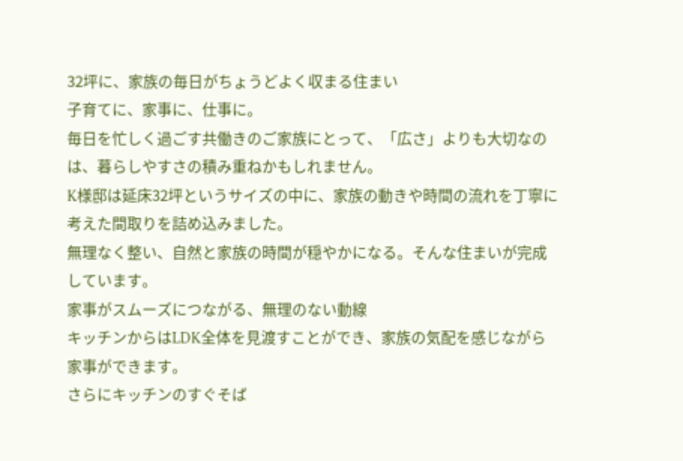32坪に、家族の毎日がちょうどよく収まる住まい
子育てに、家事に、仕事に。
毎日を忙しく過ごす共働きのご家族にとって、「広さ」よりも大切なのは、暮らしやすさの積み重ねかもしれません。
K様邸は延床32坪というサイズの中に、家族の動きや時間の流れを丁寧に考えた間取りを詰め込みました。
無理なく整い、自然と家族の時間が穏やかになる。そんな住まいが完成しています。
家事がスムーズにつながる、無理のない動線
キッチンからはLDK全体を見渡すことができ、家族の気配を感じながら家事ができます。
さらにキッチンのすぐそば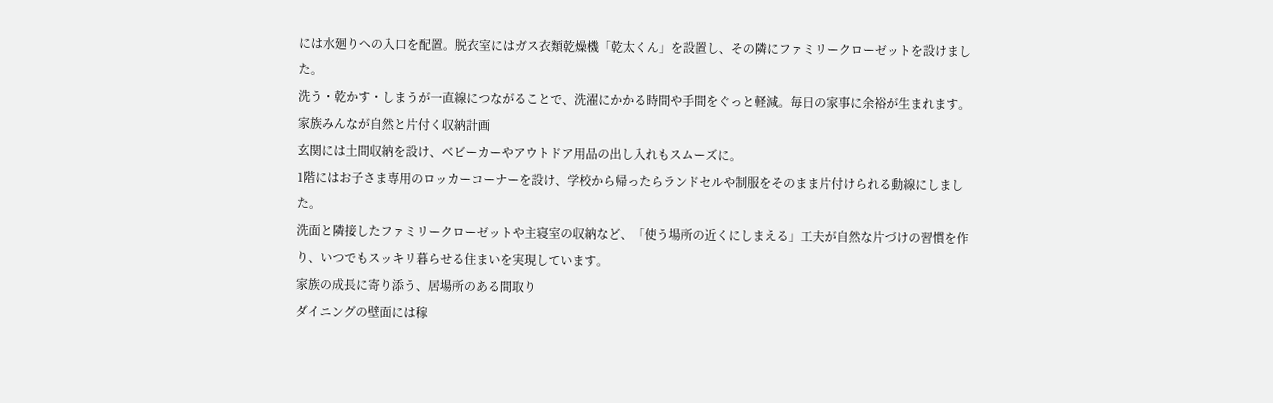には水廻りへの入口を配置。脱衣室にはガス衣類乾燥機「乾太くん」を設置し、その隣にファミリークローゼットを設けました。
洗う・乾かす・しまうが一直線につながることで、洗濯にかかる時間や手間をぐっと軽減。毎日の家事に余裕が生まれます。
家族みんなが自然と片付く収納計画
玄関には土間収納を設け、ベビーカーやアウトドア用品の出し入れもスムーズに。
1階にはお子さま専用のロッカーコーナーを設け、学校から帰ったらランドセルや制服をそのまま片付けられる動線にしました。
洗面と隣接したファミリークローゼットや主寝室の収納など、「使う場所の近くにしまえる」工夫が自然な片づけの習慣を作り、いつでもスッキリ暮らせる住まいを実現しています。
家族の成長に寄り添う、居場所のある間取り
ダイニングの壁面には稼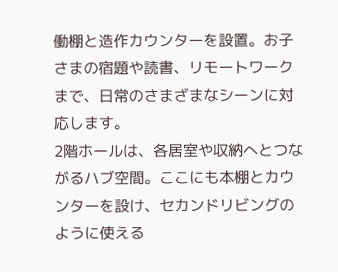働棚と造作カウンターを設置。お子さまの宿題や読書、リモートワークまで、日常のさまざまなシーンに対応します。
2階ホールは、各居室や収納へとつながるハブ空間。ここにも本棚とカウンターを設け、セカンドリビングのように使える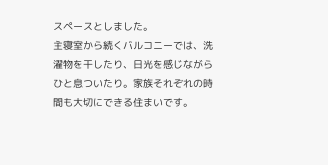スペースとしました。
主寝室から続くバルコニーでは、洗濯物を干したり、日光を感じながらひと息ついたり。家族それぞれの時間も大切にできる住まいです。